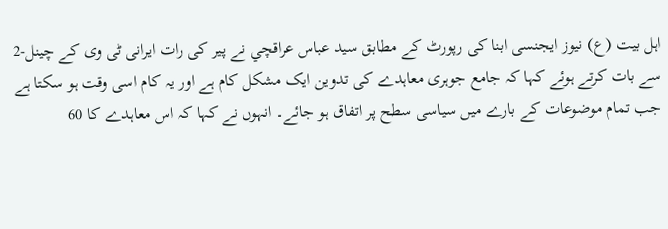اہل بیت (ع) نیوز ایجنسی ابنا کی رپورٹ کے مطابق سید عباس عراقچي نے پیر کی رات ایرانی ٹی وی کے چینل-2 سے بات کرتے ہوئے کہا کہ جامع جوہری معاہدے کی تدوین ایک مشکل کام ہے اور یہ کام اسی وقت ہو سکتا ہے جب تمام موضوعات کے بارے میں سیاسی سطح پر اتفاق ہو جائے۔ انہوں نے کہا کہ اس معاہدے کا 60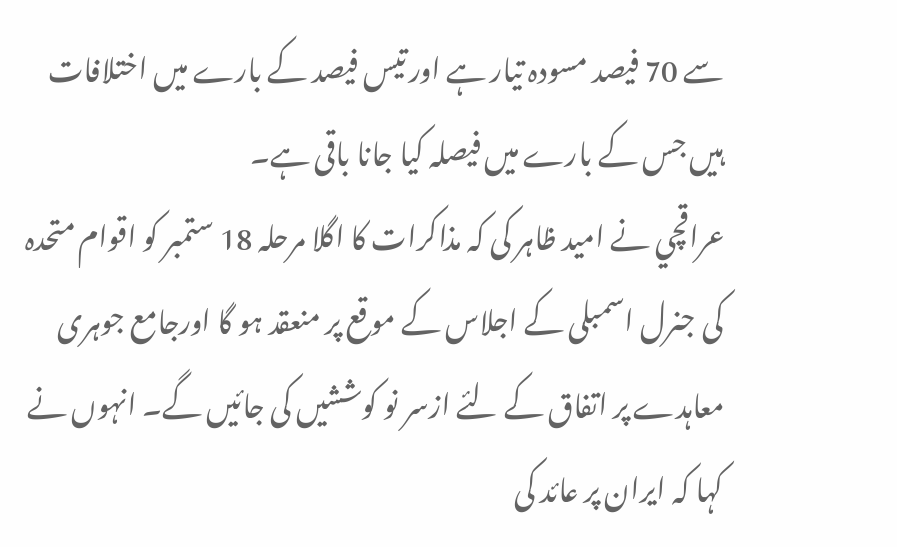سے 70 فیصد مسودہ تیار ہے اور تیس فیصد کے بارے میں اختلافات ہیں جس کے بارے میں فیصلہ کیا جانا باقی ہے۔
عراقچي نے امید ظاہر کی کہ مذاکرات کا اگلا مرحلہ 18 ستمبر کو اقوام متحدہ کی جنرل اسمبلی کے اجلاس کے موقع پر منعقد ہو گا اورجامع جوہری معاہدے پر اتفاق کے لئے ازسر نو کوششیں کی جائیں گے۔ انہوں نے کہا کہ ایران پر عائد کی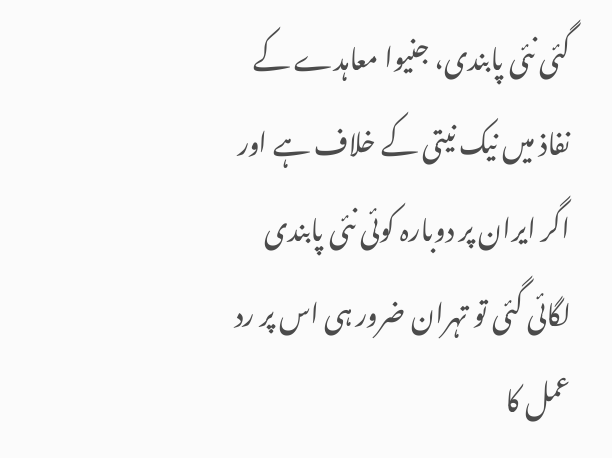گئی نئی پابندی، جنیوا معاہدے کے نفاذ میں نیک نیتی کے خلاف ہے اور اگر ایران پر دوبارہ کوئی نئی پابندی لگائی گئی تو تہران ضرور ہی اس پر رد عمل کا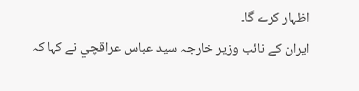اظہار کرے گا۔
ایران کے نائب وزیر خارجہ سید عباس عراقچي نے کہا کہ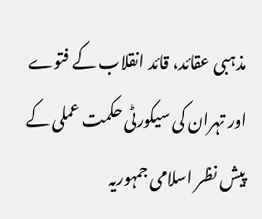مذہبی عقائد، قائد انقلاب کے فتوے اور تہران کی سیکورٹی حکمت عملی کے پیش نظر اسلامی جمہوریہ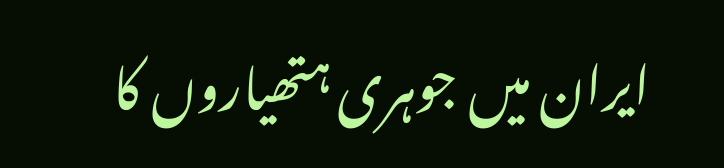ایران میں جوہری ہتھیاروں کا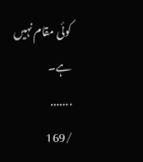کوئی مقام نہیں ہے۔
.......
/169